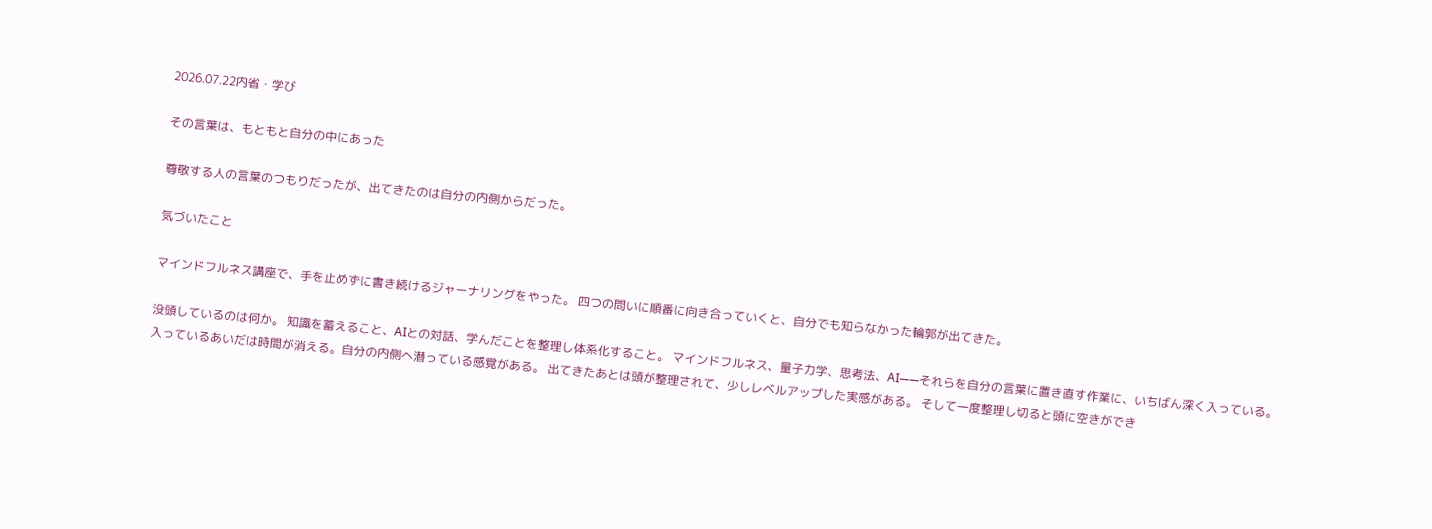2026.07.22内省・学び

その言葉は、もともと自分の中にあった

尊敬する人の言葉のつもりだったが、出てきたのは自分の内側からだった。

気づいたこと

マインドフルネス講座で、手を止めずに書き続けるジャーナリングをやった。 四つの問いに順番に向き合っていくと、自分でも知らなかった輪郭が出てきた。

没頭しているのは何か。 知識を蓄えること、AIとの対話、学んだことを整理し体系化すること。 マインドフルネス、量子力学、思考法、AI——それらを自分の言葉に置き直す作業に、いちばん深く入っている。 入っているあいだは時間が消える。自分の内側へ潜っている感覚がある。 出てきたあとは頭が整理されて、少しレベルアップした実感がある。 そして一度整理し切ると頭に空きができ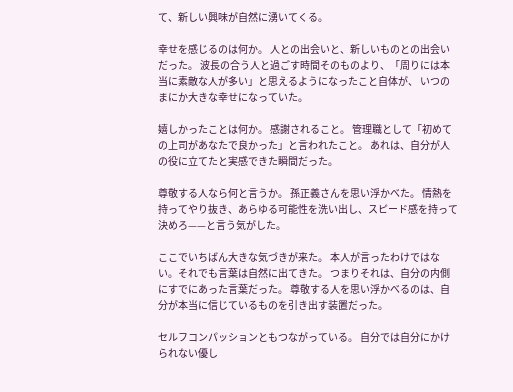て、新しい興味が自然に湧いてくる。

幸せを感じるのは何か。 人との出会いと、新しいものとの出会いだった。 波長の合う人と過ごす時間そのものより、「周りには本当に素敵な人が多い」と思えるようになったこと自体が、 いつのまにか大きな幸せになっていた。

嬉しかったことは何か。 感謝されること。 管理職として「初めての上司があなたで良かった」と言われたこと。 あれは、自分が人の役に立てたと実感できた瞬間だった。

尊敬する人なら何と言うか。 孫正義さんを思い浮かべた。 情熱を持ってやり抜き、あらゆる可能性を洗い出し、スピード感を持って決めろ——と言う気がした。

ここでいちばん大きな気づきが来た。 本人が言ったわけではない。それでも言葉は自然に出てきた。 つまりそれは、自分の内側にすでにあった言葉だった。 尊敬する人を思い浮かべるのは、自分が本当に信じているものを引き出す装置だった。

セルフコンパッションともつながっている。 自分では自分にかけられない優し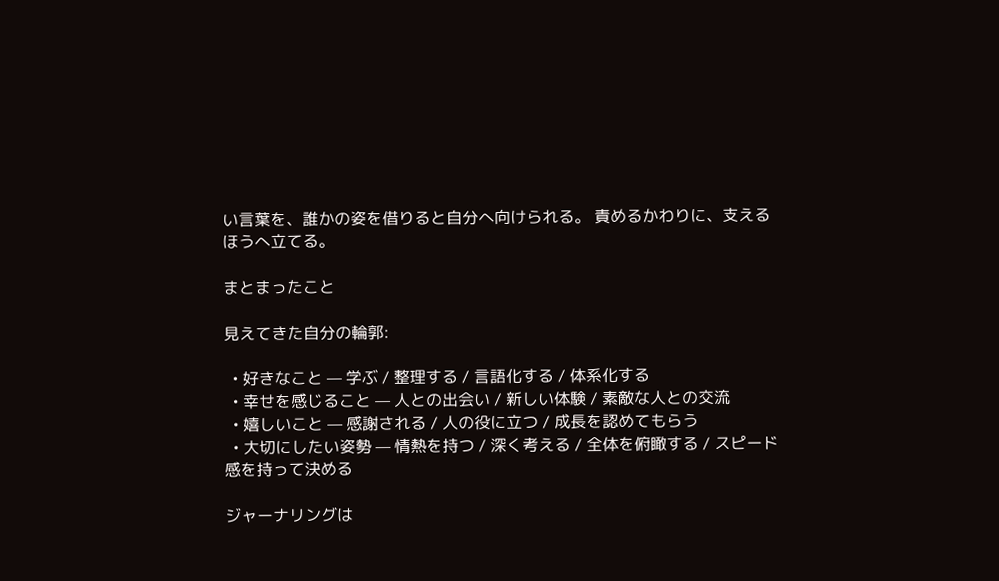い言葉を、誰かの姿を借りると自分へ向けられる。 責めるかわりに、支えるほうへ立てる。

まとまったこと

見えてきた自分の輪郭:

  • 好きなこと — 学ぶ / 整理する / 言語化する / 体系化する
  • 幸せを感じること — 人との出会い / 新しい体験 / 素敵な人との交流
  • 嬉しいこと — 感謝される / 人の役に立つ / 成長を認めてもらう
  • 大切にしたい姿勢 — 情熱を持つ / 深く考える / 全体を俯瞰する / スピード感を持って決める

ジャーナリングは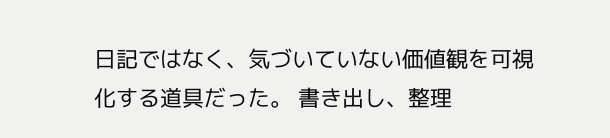日記ではなく、気づいていない価値観を可視化する道具だった。 書き出し、整理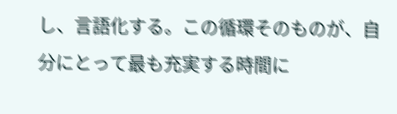し、言語化する。この循環そのものが、自分にとって最も充実する時間に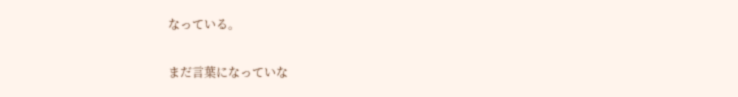なっている。

まだ言葉になっていな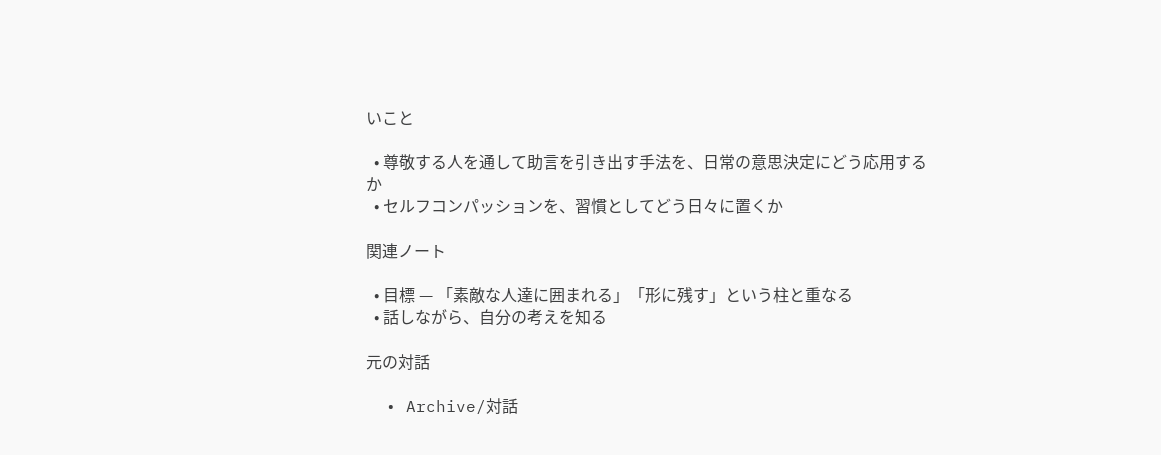いこと

  • 尊敬する人を通して助言を引き出す手法を、日常の意思決定にどう応用するか
  • セルフコンパッションを、習慣としてどう日々に置くか

関連ノート

  • 目標 — 「素敵な人達に囲まれる」「形に残す」という柱と重なる
  • 話しながら、自分の考えを知る

元の対話

  • Archive/対話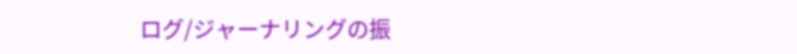ログ/ジャーナリングの振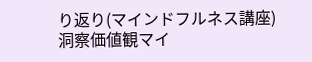り返り(マインドフルネス講座)
洞察価値観マイ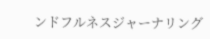ンドフルネスジャーナリング